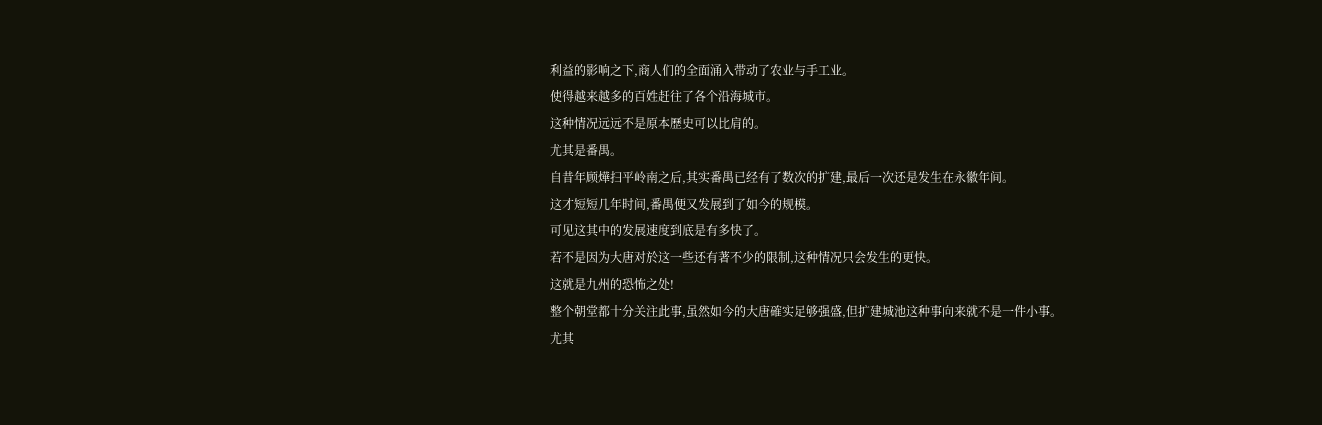利益的影响之下,商人们的全面涌入带动了农业与手工业。
使得越来越多的百姓赶往了各个沿海城市。
这种情况远远不是原本歷史可以比肩的。
尤其是番禺。
自昔年顾燁扫平岭南之后,其实番禺已经有了数次的扩建,最后一次还是发生在永徽年间。
这才短短几年时间,番禺便又发展到了如今的规模。
可见这其中的发展速度到底是有多快了。
若不是因为大唐对於这一些还有著不少的限制,这种情况只会发生的更快。
这就是九州的恐怖之处!
整个朝堂都十分关注此事,虽然如今的大唐確实足够强盛,但扩建城池这种事向来就不是一件小事。
尤其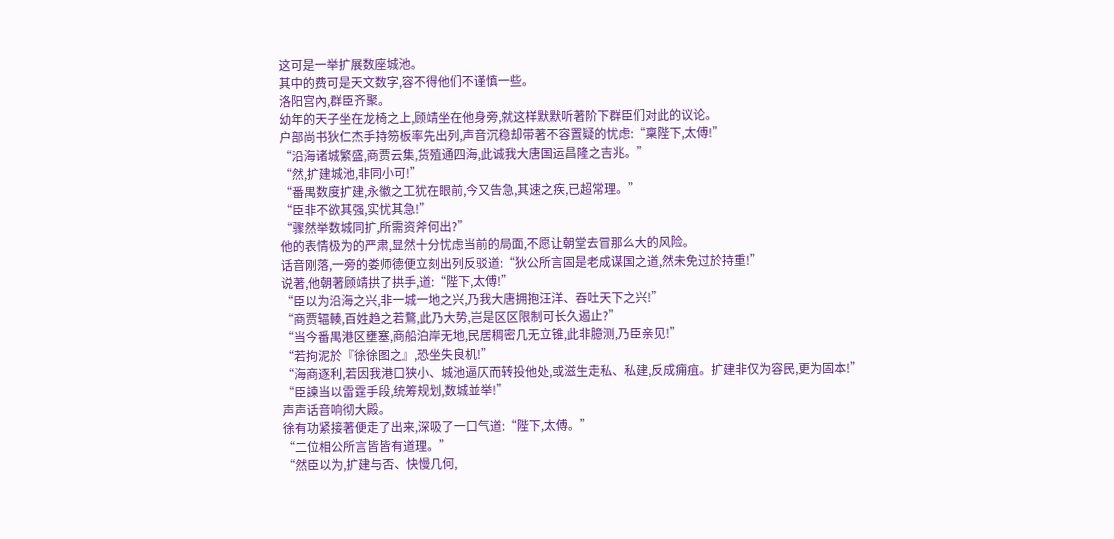这可是一举扩展数座城池。
其中的费可是天文数字,容不得他们不谨慎一些。
洛阳宫內,群臣齐聚。
幼年的天子坐在龙椅之上,顾靖坐在他身旁,就这样默默听著阶下群臣们对此的议论。
户部尚书狄仁杰手持笏板率先出列,声音沉稳却带著不容置疑的忧虑:“稟陛下,太傅!”
“沿海诸城繁盛,商贾云集,货殖通四海,此诚我大唐国运昌隆之吉兆。”
“然,扩建城池,非同小可!”
“番禺数度扩建,永徽之工犹在眼前,今又告急,其速之疾,已超常理。”
“臣非不欲其强,实忧其急!”
“骤然举数城同扩,所需资斧何出?”
他的表情极为的严肃,显然十分忧虑当前的局面,不愿让朝堂去冒那么大的风险。
话音刚落,一旁的娄师德便立刻出列反驳道:“狄公所言固是老成谋国之道,然未免过於持重!”
说著,他朝著顾靖拱了拱手,道:“陛下,太傅!”
“臣以为沿海之兴,非一城一地之兴,乃我大唐拥抱汪洋、吞吐天下之兴!”
“商贾辐輳,百姓趋之若鶩,此乃大势,岂是区区限制可长久遏止?”
“当今番禺港区壅塞,商船泊岸无地,民居稠密几无立锥,此非臆测,乃臣亲见!”
“若拘泥於『徐徐图之』,恐坐失良机!”
“海商逐利,若因我港口狭小、城池逼仄而转投他处,或滋生走私、私建,反成痈疽。扩建非仅为容民,更为固本!”
“臣諫当以雷霆手段,统筹规划,数城並举!”
声声话音响彻大殿。
徐有功紧接著便走了出来,深吸了一口气道:“陛下,太傅。”
“二位相公所言皆皆有道理。”
“然臣以为,扩建与否、快慢几何,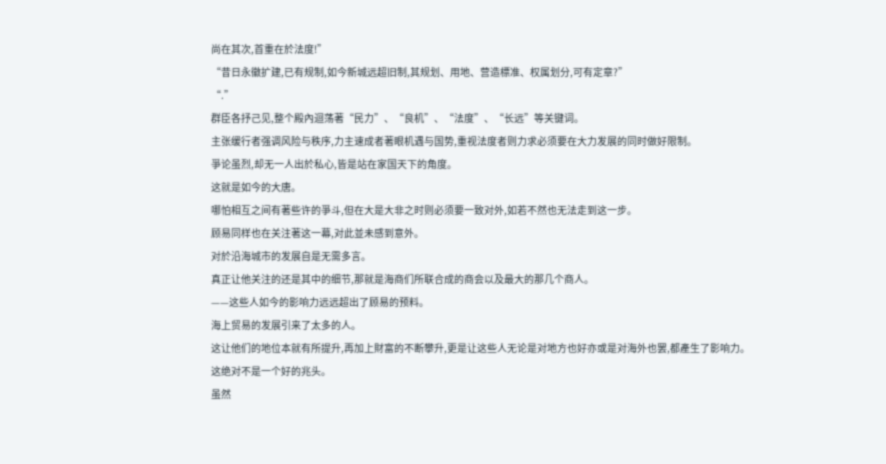尚在其次,首重在於法度!”
“昔日永徽扩建,已有规制,如今新城远超旧制,其规划、用地、营造標准、权属划分,可有定章?”
“.”
群臣各抒己见,整个殿內迴荡著“民力”、“良机”、“法度”、“长远”等关键词。
主张缓行者强调风险与秩序,力主速成者著眼机遇与国势,重视法度者则力求必须要在大力发展的同时做好限制。
爭论虽烈,却无一人出於私心,皆是站在家国天下的角度。
这就是如今的大唐。
哪怕相互之间有著些许的爭斗,但在大是大非之时则必须要一致对外,如若不然也无法走到这一步。
顾易同样也在关注著这一幕,对此並未感到意外。
对於沿海城市的发展自是无需多言。
真正让他关注的还是其中的细节,那就是海商们所联合成的商会以及最大的那几个商人。
——这些人如今的影响力远远超出了顾易的预料。
海上贸易的发展引来了太多的人。
这让他们的地位本就有所提升,再加上財富的不断攀升,更是让这些人无论是对地方也好亦或是对海外也罢,都產生了影响力。
这绝对不是一个好的兆头。
虽然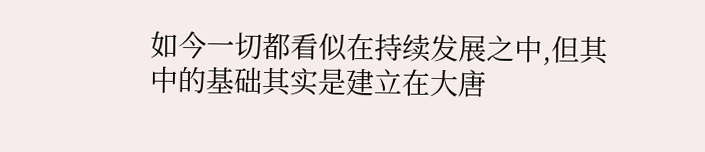如今一切都看似在持续发展之中,但其中的基础其实是建立在大唐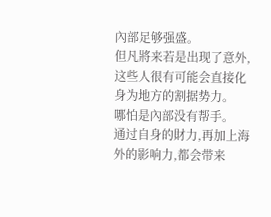內部足够强盛。
但凡將来若是出现了意外,这些人很有可能会直接化身为地方的割据势力。
哪怕是內部没有帮手。
通过自身的財力,再加上海外的影响力,都会带来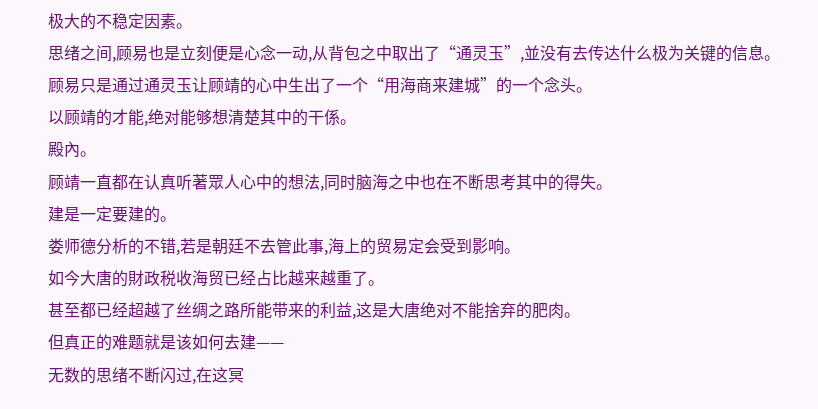极大的不稳定因素。
思绪之间,顾易也是立刻便是心念一动,从背包之中取出了“通灵玉”,並没有去传达什么极为关键的信息。
顾易只是通过通灵玉让顾靖的心中生出了一个“用海商来建城”的一个念头。
以顾靖的才能,绝对能够想清楚其中的干係。
殿內。
顾靖一直都在认真听著眾人心中的想法,同时脑海之中也在不断思考其中的得失。
建是一定要建的。
娄师德分析的不错,若是朝廷不去管此事,海上的贸易定会受到影响。
如今大唐的財政税收海贸已经占比越来越重了。
甚至都已经超越了丝绸之路所能带来的利益,这是大唐绝对不能捨弃的肥肉。
但真正的难题就是该如何去建——
无数的思绪不断闪过,在这冥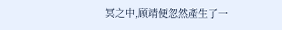冥之中,顾靖便忽然產生了一